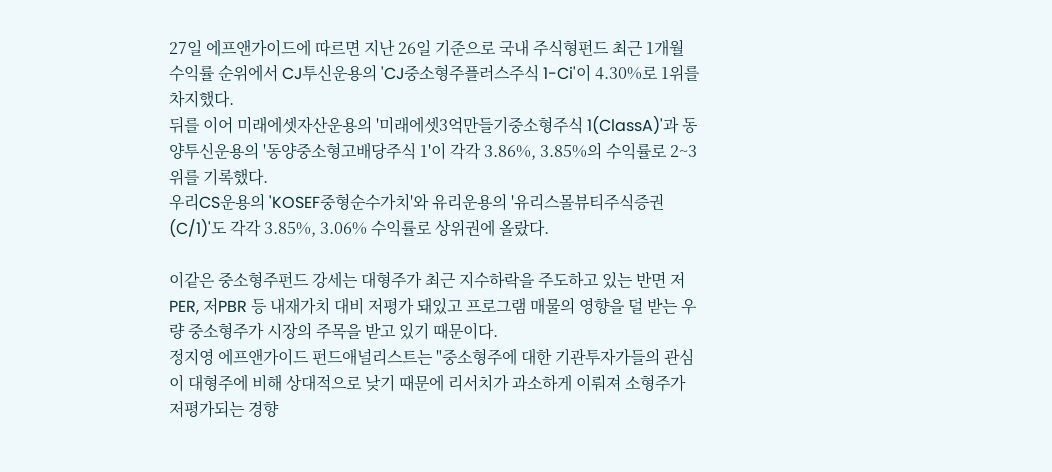27일 에프앤가이드에 따르면 지난 26일 기준으로 국내 주식형펀드 최근 1개월 수익률 순위에서 CJ투신운용의 'CJ중소형주플러스주식 1-Ci'이 4.30%로 1위를 차지했다.
뒤를 이어 미래에셋자산운용의 '미래에셋3억만들기중소형주식 1(ClassA)'과 동양투신운용의 '동양중소형고배당주식 1'이 각각 3.86%, 3.85%의 수익률로 2~3위를 기록했다.
우리CS운용의 'KOSEF중형순수가치'와 유리운용의 '유리스몰뷰티주식증권(C/1)'도 각각 3.85%, 3.06% 수익률로 상위권에 올랐다.

이같은 중소형주펀드 강세는 대형주가 최근 지수하락을 주도하고 있는 반면 저PER, 저PBR 등 내재가치 대비 저평가 돼있고 프로그램 매물의 영향을 덜 받는 우량 중소형주가 시장의 주목을 받고 있기 때문이다.
정지영 에프앤가이드 펀드애널리스트는 "중소형주에 대한 기관투자가들의 관심이 대형주에 비해 상대적으로 낮기 때문에 리서치가 과소하게 이뤄져 소형주가 저평가되는 경향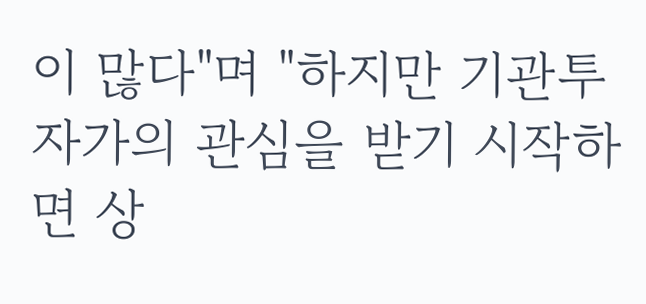이 많다"며 "하지만 기관투자가의 관심을 받기 시작하면 상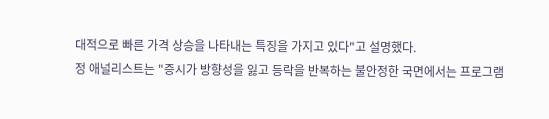대적으로 빠른 가격 상승을 나타내는 특징을 가지고 있다"고 설명했다.
정 애널리스트는 "증시가 방향성을 잃고 등락을 반복하는 불안정한 국면에서는 프로그램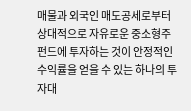매물과 외국인 매도공세로부터 상대적으로 자유로운 중소형주 펀드에 투자하는 것이 안정적인 수익률을 얻을 수 있는 하나의 투자대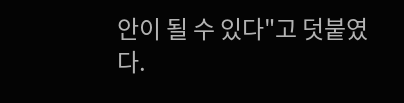안이 될 수 있다"고 덧붙였다.